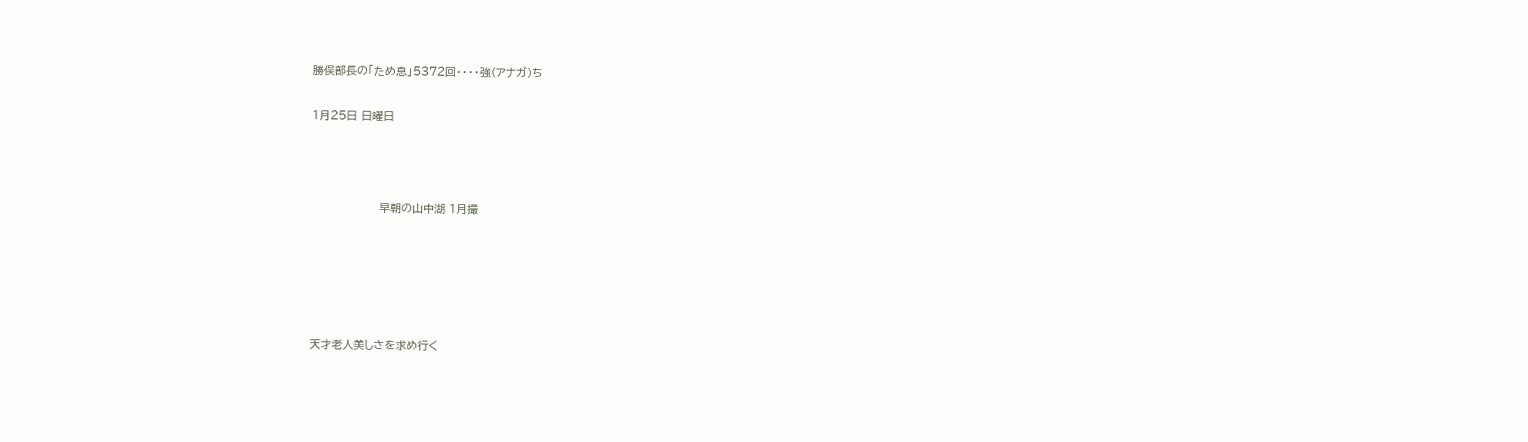勝俣部長の「ため息」5372回・・・・強(アナガ)ち

1月25日 日曜日



                 早朝の山中湖 1月撮





天才老人美しさを求め行く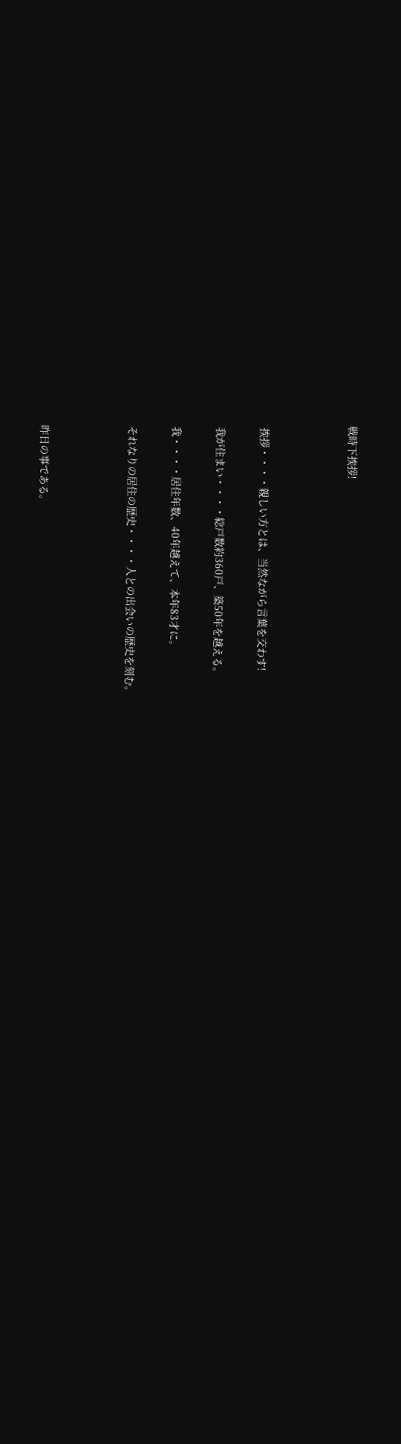戦時下挨拶!



 挨拶・・・・親しい方とは、当然ながら言葉を交わす!

 我が住まい・・・・総戸数約360戸、築50年を越える。

 我・・・・居住年数、40年越えて、本年83才に。

 それなりの居住の歴史・・・・人との出会いの歴史を刻む。



 昨日の事である。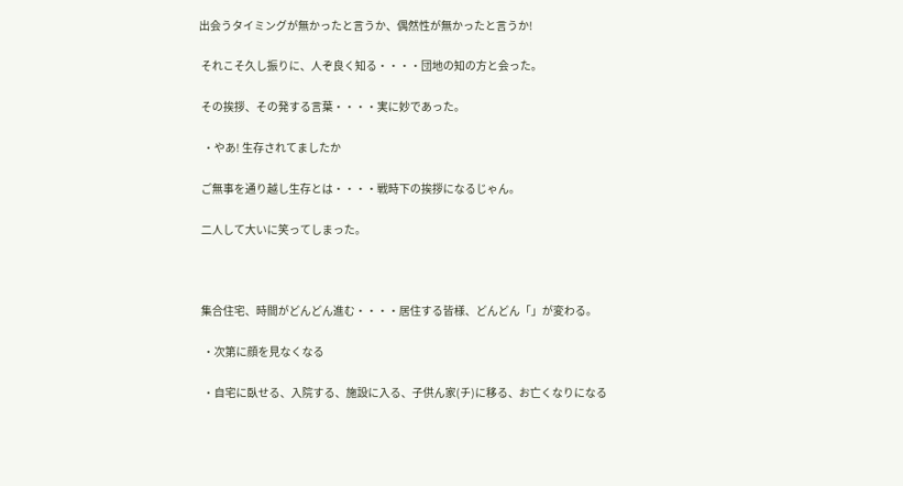出会うタイミングが無かったと言うか、偶然性が無かったと言うか!

 それこそ久し振りに、人ぞ良く知る・・・・団地の知の方と会った。

 その挨拶、その発する言葉・・・・実に妙であった。

  ・やあ! 生存されてましたか

 ご無事を通り越し生存とは・・・・戦時下の挨拶になるじゃん。

 二人して大いに笑ってしまった。



 集合住宅、時間がどんどん進む・・・・居住する皆様、どんどん「」が変わる。

  ・次第に顔を見なくなる

  ・自宅に臥せる、入院する、施設に入る、子供ん家(チ)に移る、お亡くなりになる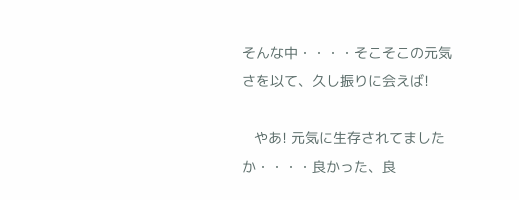そんな中・・・・そこそこの元気さを以て、久し振りに会えば!

   やあ! 元気に生存されてましたか・・・・良かった、良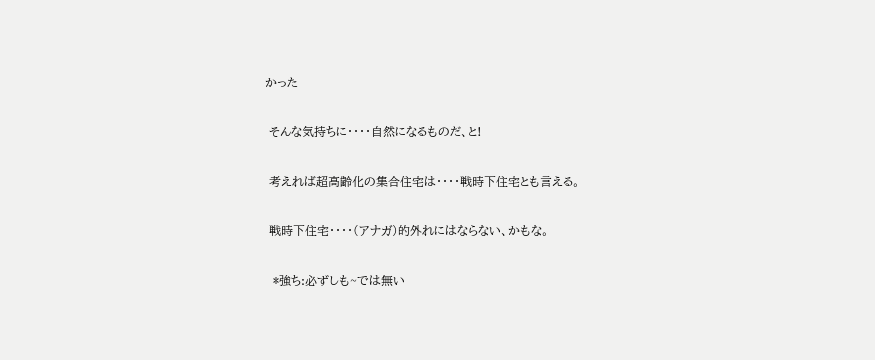かった

 そんな気持ちに・・・・自然になるものだ、と!

 考えれば超高齢化の集合住宅は・・・・戦時下住宅とも言える。

 戦時下住宅・・・・(アナガ)的外れにはならない、かもな。

  *強ち:必ずしも~では無い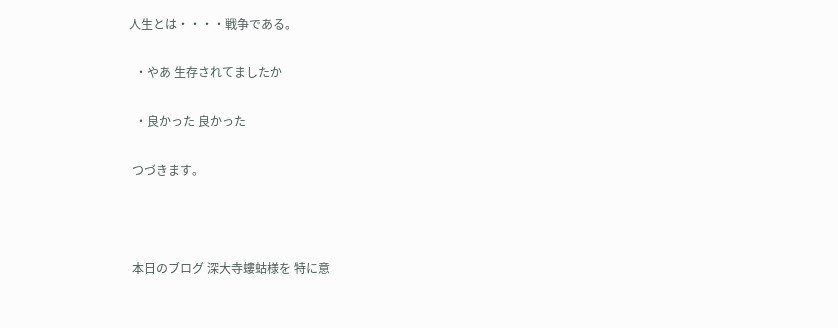人生とは・・・・戦争である。

  ・やあ 生存されてましたか

  ・良かった 良かった

 つづきます。



 本日のブログ 深大寺螻蛄様を 特に意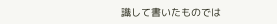識して書いたものでは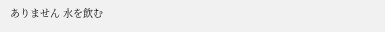ありません 水を飲む